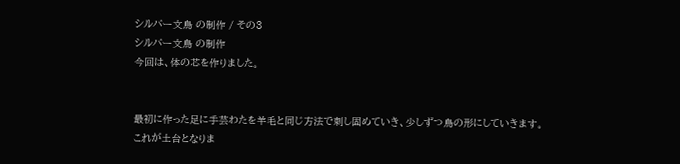シルバー文鳥 の制作 / その3
シルバー文鳥 の制作
今回は、体の芯を作りました。


最初に作った足に手芸わたを羊毛と同じ方法で刺し固めていき、少しずつ鳥の形にしていきます。
これが土台となりま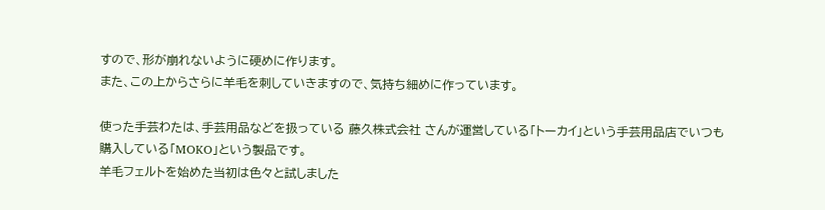すので、形が崩れないように硬めに作ります。
また、この上からさらに羊毛を刺していきますので、気持ち細めに作っています。

使った手芸わたは、手芸用品などを扱っている 藤久株式会社 さんが運営している「トーカイ」という手芸用品店でいつも購入している「MOKO」という製品です。
羊毛フェルトを始めた当初は色々と試しました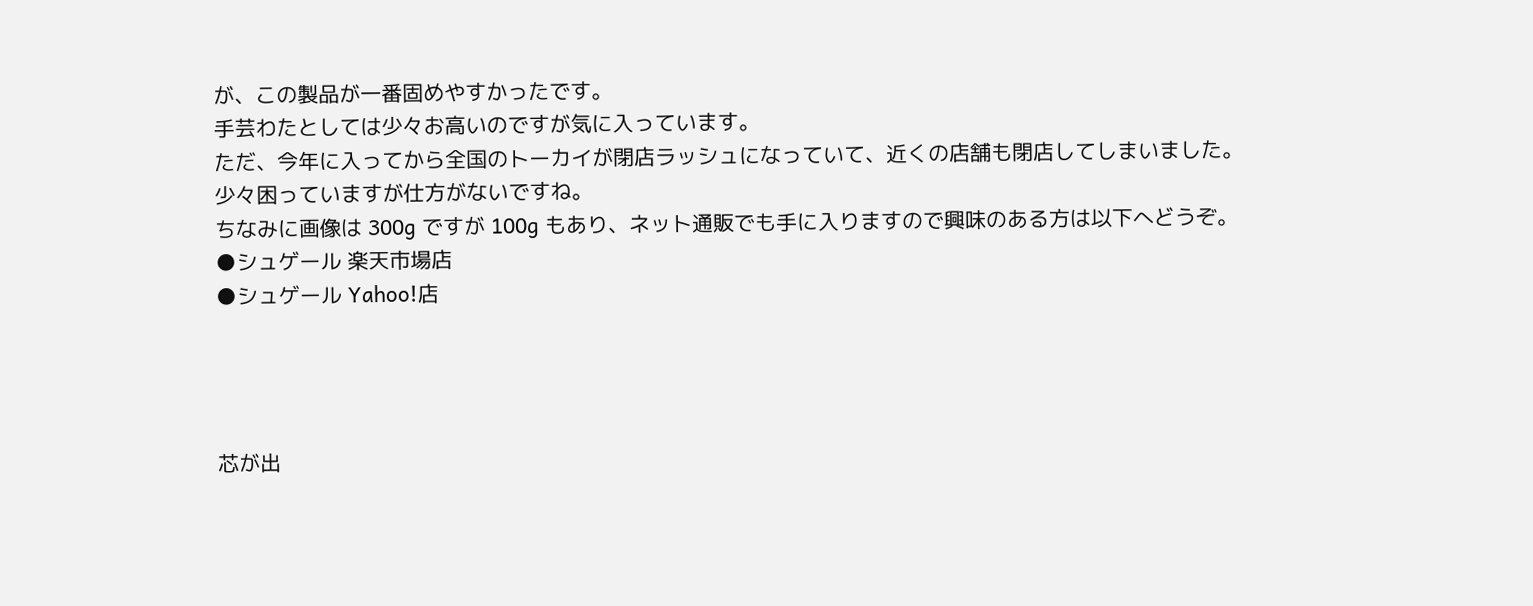が、この製品が一番固めやすかったです。
手芸わたとしては少々お高いのですが気に入っています。
ただ、今年に入ってから全国のトーカイが閉店ラッシュになっていて、近くの店舗も閉店してしまいました。
少々困っていますが仕方がないですね。
ちなみに画像は 300g ですが 100g もあり、ネット通販でも手に入りますので興味のある方は以下へどうぞ。
●シュゲール 楽天市場店
●シュゲール Yahoo!店




芯が出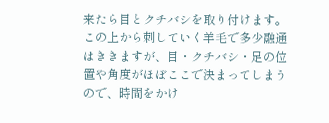来たら目とクチバシを取り付けます。
この上から刺していく羊毛で多少融通はききますが、目・クチバシ・足の位置や角度がほぼここで決まってしまうので、時間をかけ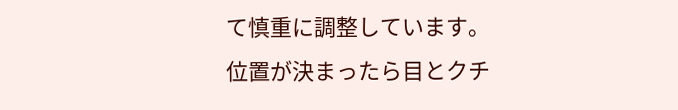て慎重に調整しています。
位置が決まったら目とクチ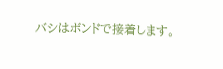バシはボンドで接着します。